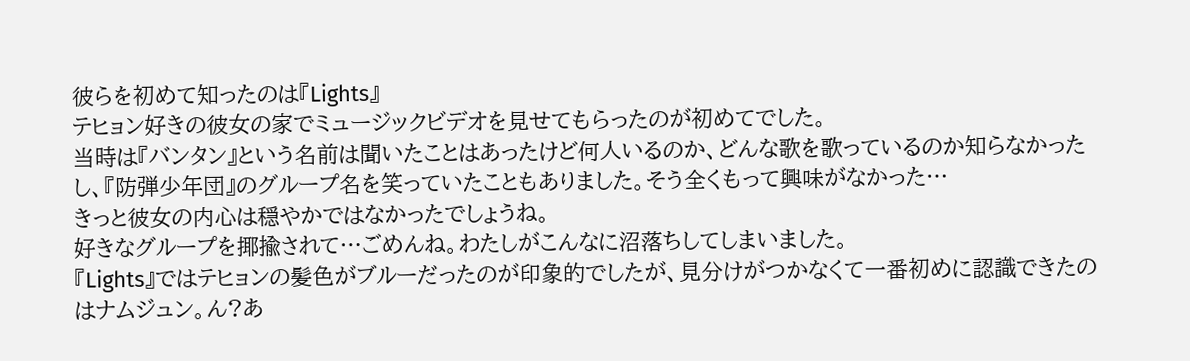彼らを初めて知ったのは『Lights』
テヒョン好きの彼女の家でミュージックビデオを見せてもらったのが初めてでした。
当時は『バンタン』という名前は聞いたことはあったけど何人いるのか、どんな歌を歌っているのか知らなかったし、『防弾少年団』のグループ名を笑っていたこともありました。そう全くもって興味がなかった…
きっと彼女の内心は穏やかではなかったでしょうね。
好きなグループを揶揄されて…ごめんね。わたしがこんなに沼落ちしてしまいました。
『Lights』ではテヒョンの髪色がブルーだったのが印象的でしたが、見分けがつかなくて一番初めに認識できたのはナムジュン。ん?あ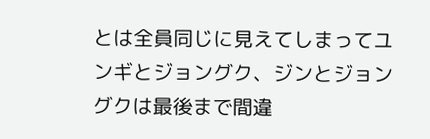とは全員同じに見えてしまってユンギとジョングク、ジンとジョングクは最後まで間違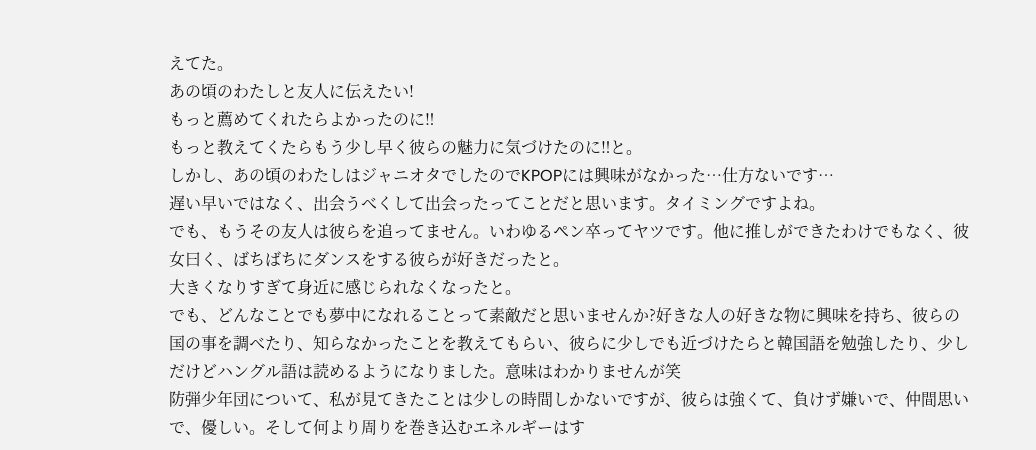えてた。
あの頃のわたしと友人に伝えたい!
もっと薦めてくれたらよかったのに‼
もっと教えてくたらもう少し早く彼らの魅力に気づけたのに‼と。
しかし、あの頃のわたしはジャニオタでしたのでKPOPには興味がなかった…仕方ないです…
遅い早いではなく、出会うべくして出会ったってことだと思います。タイミングですよね。
でも、もうその友人は彼らを追ってません。いわゆるペン卒ってヤツです。他に推しができたわけでもなく、彼女曰く、ばちばちにダンスをする彼らが好きだったと。
大きくなりすぎて身近に感じられなくなったと。
でも、どんなことでも夢中になれることって素敵だと思いませんか?好きな人の好きな物に興味を持ち、彼らの国の事を調べたり、知らなかったことを教えてもらい、彼らに少しでも近づけたらと韓国語を勉強したり、少しだけどハングル語は読めるようになりました。意味はわかりませんが笑
防弾少年団について、私が見てきたことは少しの時間しかないですが、彼らは強くて、負けず嫌いで、仲間思いで、優しい。そして何より周りを巻き込むエネルギーはす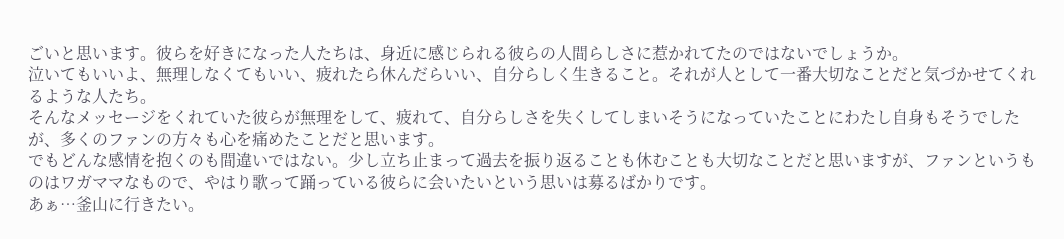ごいと思います。彼らを好きになった人たちは、身近に感じられる彼らの人間らしさに惹かれてたのではないでしょうか。
泣いてもいいよ、無理しなくてもいい、疲れたら休んだらいい、自分らしく生きること。それが人として一番大切なことだと気づかせてくれるような人たち。
そんなメッセージをくれていた彼らが無理をして、疲れて、自分らしさを失くしてしまいそうになっていたことにわたし自身もそうでしたが、多くのファンの方々も心を痛めたことだと思います。
でもどんな感情を抱くのも間違いではない。少し立ち止まって過去を振り返ることも休むことも大切なことだと思いますが、ファンというものはワガママなもので、やはり歌って踊っている彼らに会いたいという思いは募るばかりです。
あぁ…釜山に行きたい。